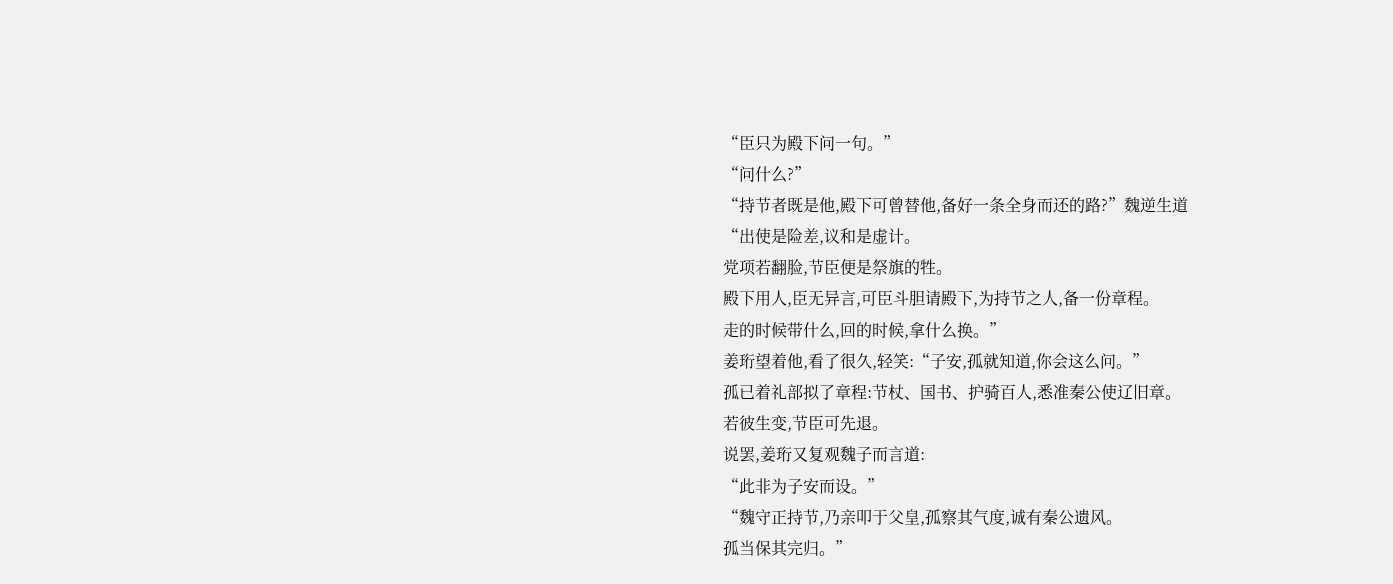“臣只为殿下问一句。”
“问什么?”
“持节者既是他,殿下可曾替他,备好一条全身而还的路?”魏逆生道
“出使是险差,议和是虚计。
党项若翻脸,节臣便是祭旗的牲。
殿下用人,臣无异言,可臣斗胆请殿下,为持节之人,备一份章程。
走的时候带什么,回的时候,拿什么换。”
姜珩望着他,看了很久,轻笑:“子安,孤就知道,你会这么问。”
孤已着礼部拟了章程:节杖、国书、护骑百人,悉准秦公使辽旧章。
若彼生变,节臣可先退。
说罢,姜珩又复观魏子而言道:
“此非为子安而设。”
“魏守正持节,乃亲叩于父皇,孤察其气度,诚有秦公遗风。
孤当保其完归。”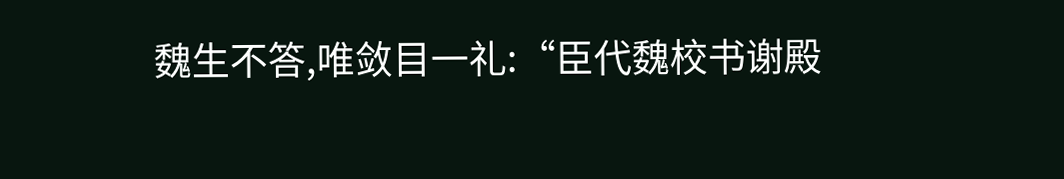魏生不答,唯敛目一礼:“臣代魏校书谢殿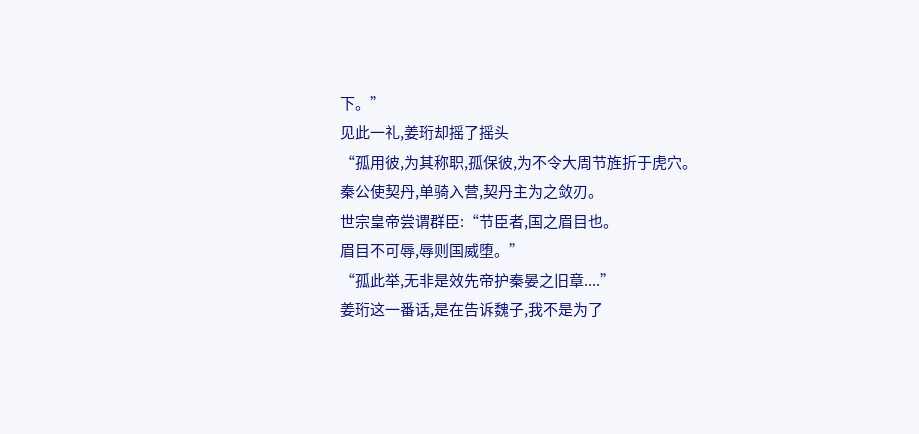下。”
见此一礼,姜珩却摇了摇头
“孤用彼,为其称职,孤保彼,为不令大周节旌折于虎穴。
秦公使契丹,单骑入营,契丹主为之敛刃。
世宗皇帝尝谓群臣:“节臣者,国之眉目也。
眉目不可辱,辱则国威堕。”
“孤此举,无非是效先帝护秦晏之旧章....”
姜珩这一番话,是在告诉魏子,我不是为了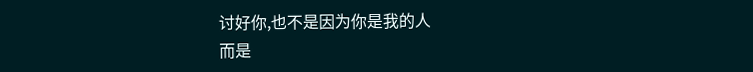讨好你,也不是因为你是我的人
而是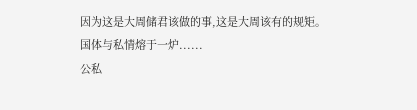因为这是大周储君该做的事,这是大周该有的规矩。
国体与私情熔于一炉......
公私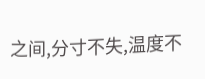之间,分寸不失,温度不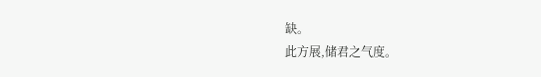缺。
此方展,储君之气度。